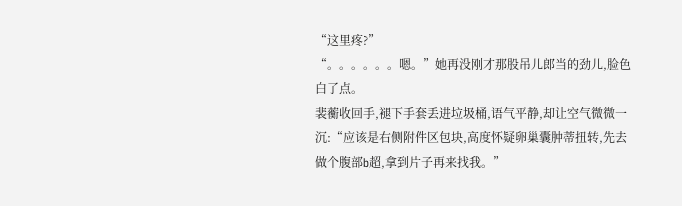“这里疼?”
“。。。。。。嗯。”她再没刚才那股吊儿郎当的劲儿,脸色白了点。
裴蘅收回手,褪下手套丢进垃圾桶,语气平静,却让空气微微一沉:“应该是右侧附件区包块,高度怀疑卵巢囊肿蒂扭转,先去做个腹部b超,拿到片子再来找我。”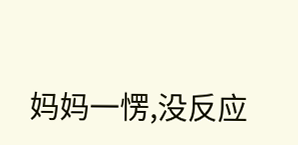妈妈一愣,没反应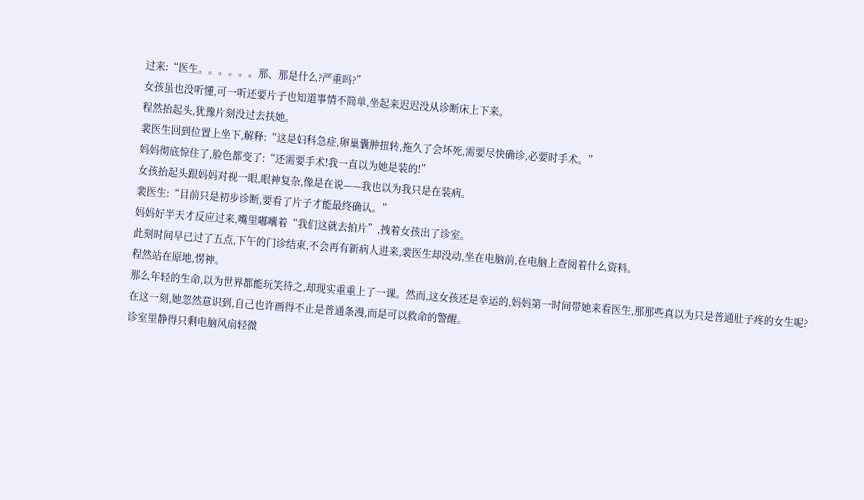过来:“医生。。。。。。那、那是什么?严重吗?”
女孩虽也没听懂,可一听还要片子也知道事情不简单,坐起来迟迟没从诊断床上下来。
程然抬起头,犹豫片刻没过去扶她。
裴医生回到位置上坐下,解释:“这是妇科急症,卵巢囊肿扭转,拖久了会坏死,需要尽快确诊,必要时手术。”
妈妈彻底惊住了,脸色都变了:“还需要手术!我一直以为她是装的!”
女孩抬起头跟妈妈对视一眼,眼神复杂,像是在说——我也以为我只是在装病。
裴医生:“目前只是初步诊断,要看了片子才能最终确认。”
妈妈好半天才反应过来,嘴里嘟囔着“我们这就去拍片”,拽着女孩出了诊室。
此刻时间早已过了五点,下午的门诊结束,不会再有新病人进来,裴医生却没动,坐在电脑前,在电脑上查阅着什么资料。
程然站在原地,愣神。
那么年轻的生命,以为世界都能玩笑待之,却现实重重上了一课。然而,这女孩还是幸运的,妈妈第一时间带她来看医生,那那些真以为只是普通肚子疼的女生呢?
在这一刻,她忽然意识到,自己也许画得不止是普通条漫,而是可以救命的警醒。
诊室里静得只剩电脑风扇轻微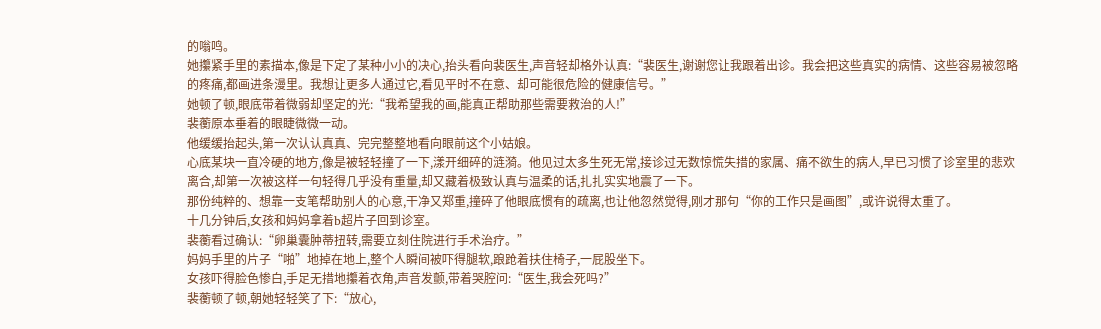的嗡鸣。
她攥紧手里的素描本,像是下定了某种小小的决心,抬头看向裴医生,声音轻却格外认真:“裴医生,谢谢您让我跟着出诊。我会把这些真实的病情、这些容易被忽略的疼痛,都画进条漫里。我想让更多人通过它,看见平时不在意、却可能很危险的健康信号。”
她顿了顿,眼底带着微弱却坚定的光:“我希望我的画,能真正帮助那些需要救治的人!”
裴蘅原本垂着的眼睫微微一动。
他缓缓抬起头,第一次认认真真、完完整整地看向眼前这个小姑娘。
心底某块一直冷硬的地方,像是被轻轻撞了一下,漾开细碎的涟漪。他见过太多生死无常,接诊过无数惊慌失措的家属、痛不欲生的病人,早已习惯了诊室里的悲欢离合,却第一次被这样一句轻得几乎没有重量,却又藏着极致认真与温柔的话,扎扎实实地震了一下。
那份纯粹的、想靠一支笔帮助别人的心意,干净又郑重,撞碎了他眼底惯有的疏离,也让他忽然觉得,刚才那句“你的工作只是画图”,或许说得太重了。
十几分钟后,女孩和妈妈拿着b超片子回到诊室。
裴蘅看过确认:“卵巢囊肿蒂扭转,需要立刻住院进行手术治疗。”
妈妈手里的片子“啪”地掉在地上,整个人瞬间被吓得腿软,踉跄着扶住椅子,一屁股坐下。
女孩吓得脸色惨白,手足无措地攥着衣角,声音发颤,带着哭腔问:“医生,我会死吗?”
裴蘅顿了顿,朝她轻轻笑了下:“放心,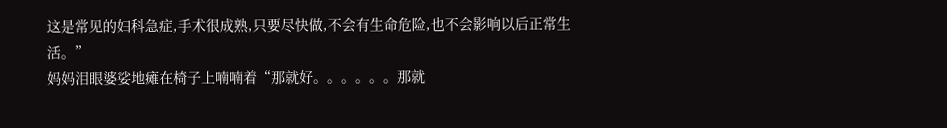这是常见的妇科急症,手术很成熟,只要尽快做,不会有生命危险,也不会影响以后正常生活。”
妈妈泪眼婆娑地瘫在椅子上喃喃着“那就好。。。。。。那就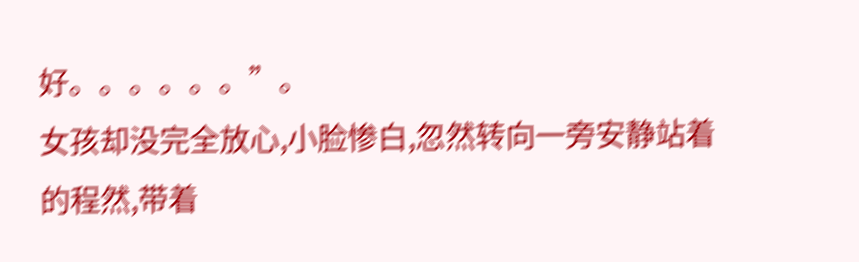好。。。。。。”。
女孩却没完全放心,小脸惨白,忽然转向一旁安静站着的程然,带着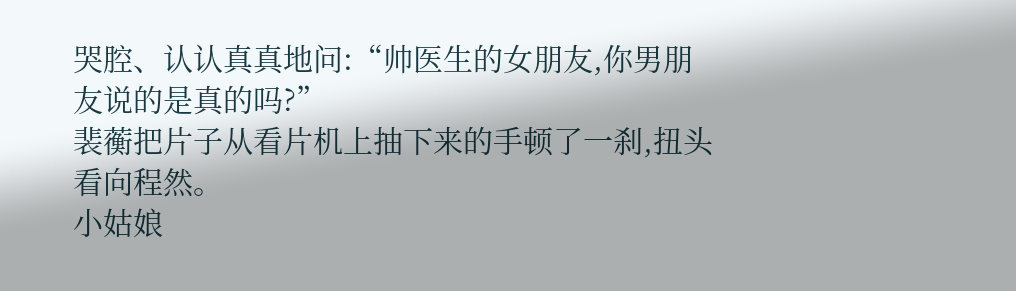哭腔、认认真真地问:“帅医生的女朋友,你男朋友说的是真的吗?”
裴蘅把片子从看片机上抽下来的手顿了一刹,扭头看向程然。
小姑娘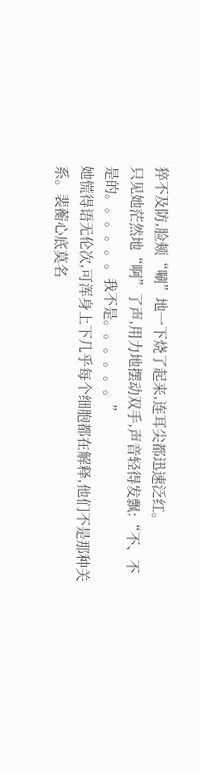猝不及防,脸颊“唰”地一下烧了起来,连耳尖都迅速泛红。
只见她茫然地“啊”了声,用力地摆动双手,声音轻得发飘:“不、不是的。。。。。。我不是。。。。。。”
她慌得语无伦次,可浑身上下几乎每个细胞都在解释,他们不是那种关系。裴蘅心底莫名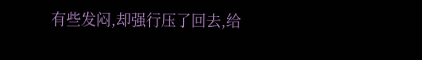有些发闷,却强行压了回去,给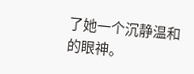了她一个沉静温和的眼神。